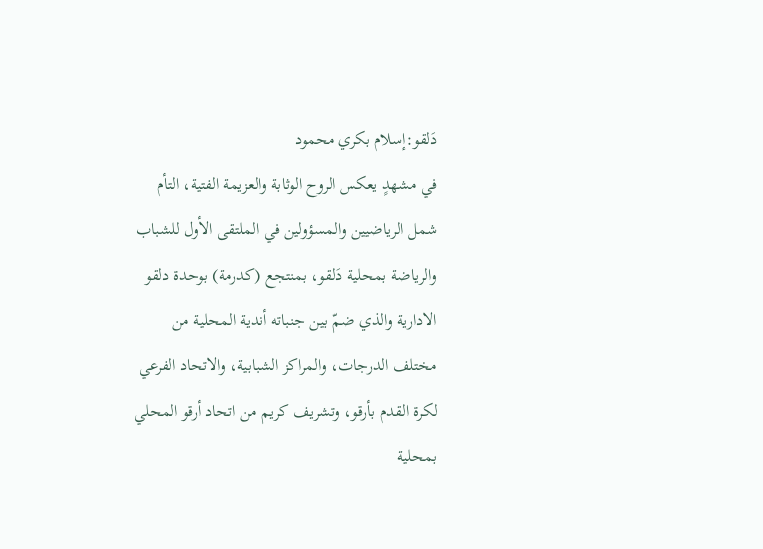دَلقو:إسلام بكري محمود
في مشهدٍ يعكس الروح الوثابة والعزيمة الفتية، التأم شمل الرياضيين والمسؤولين في الملتقى الأول للشباب والرياضة بمحلية دَلقو، بمنتجع (كدرمة) بوحدة دلقو الادارية والذي ضمّ بين جنباته أندية المحلية من مختلف الدرجات، والمراكز الشبابية، والاتحاد الفرعي لكرة القدم بأرقو، وتشريف كريم من اتحاد أرقو المحلي بمحلية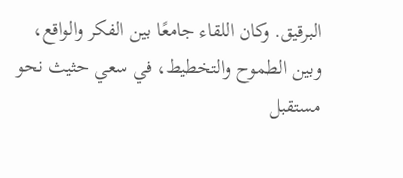البرقيق. وكان اللقاء جامعًا بين الفكر والواقع، وبين الطموح والتخطيط، في سعي حثيث نحو مستقبل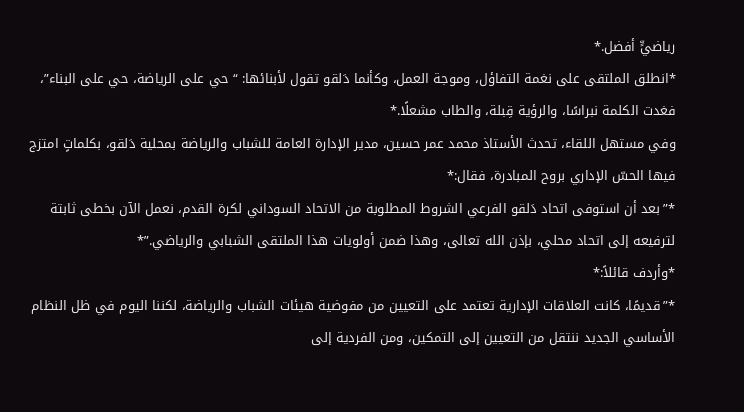رياضيٍّ أفضل.*
*انطلق الملتقى على نغمة التفاؤل، وموجة العمل، وكأنما دَلقو تقول لأبنائها: “حي على الرياضة، حي على البناء”، فغدت الكلمة نبراسًا، والرؤية قِبلة، والطاب مشعلًا.*
وفي مستهل اللقاء، تحدث الأستاذ محمد عمر حسين، مدير الإدارة العامة للشباب والرياضة بمحلية دَلقو، بكلماتٍ امتزج فيها الحسّ الإداري بروح المبادرة، فقال:*
*”بعد أن استوفى اتحاد دَلقو الفرعي الشروط المطلوبة من الاتحاد السوداني لكرة القدم، نعمل الآن بخطى ثابتة لترفيعه إلى اتحاد محلي، بإذن الله تعالى، وهذا ضمن أولويات هذا الملتقى الشبابي والرياضي.”*
*وأردف قائلاً:*
*”قديمًا، كانت العلاقات الإدارية تعتمد على التعيين من مفوضية هيئات الشباب والرياضة، لكننا اليوم في ظل النظام الأساسي الجديد ننتقل من التعيين إلى التمكين، ومن الفردية إلى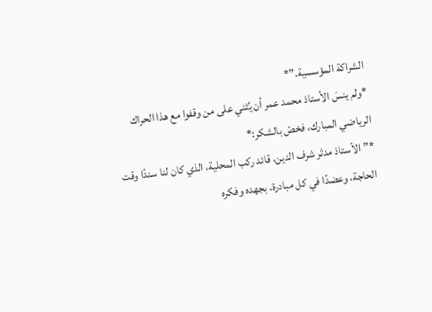الشراكة المؤسسية.”*
*ولم ينسَ الأستاذ محمد عمر أن يُثني على من وقفوا مع هذا الحراك الرياضي المبارك، فخصّ بالشكر:*
*”الأستاذ مدثر شرف الدين، قائد ركب المحلية، الذي كان لنا سندًا وقت الحاجة، وعضدًا في كل مبادرة، بجهده وفكره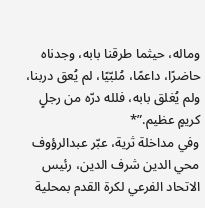وماله، حيثما طرقنا بابه، وجدناه حاضرًا، داعمًا، مُلبّيًا، لم يُعق دربنا، ولم يُغلق بابه، فلله درّه من رجلٍ كريمٍ عظيم.”*
وفي مداخلة ثرية، عبّر عبدالرؤوف محي الدين شرف الدين، رئيس الاتحاد الفرعي لكرة القدم بمحلية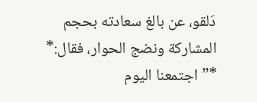دَلقو، عن بالغ سعادته بحجم المشاركة ونضج الحوار، فقال:*
*”اجتمعنا اليوم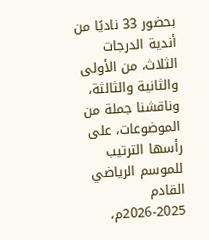بحضور 33 ناديًا من أندية الدرجات الثلاث، من الأولى والثانية والثالثة، وناقشنا جملة من الموضوعات، على رأسها الترتيب للموسم الرياضي القادم 2025-2026م،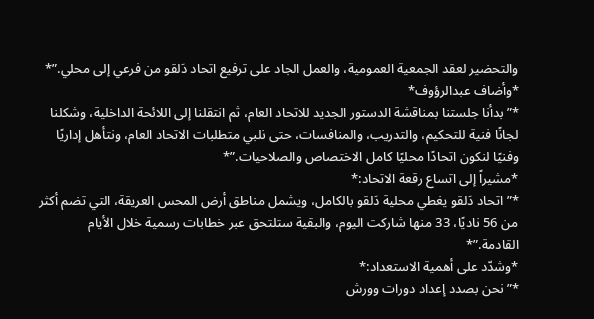والتحضير لعقد الجمعية العمومية، والعمل الجاد على ترفيع اتحاد دَلقو من فرعي إلى محلي.”*
*وأضاف عبدالرؤوف*
*”بدأنا جلستنا بمناقشة الدستور الجديد للاتحاد العام، ثم انتقلنا إلى اللائحة الداخلية، وشكلنا لجانًا فنية للتحكيم، والتدريب، والمنافسات، حتى نلبي متطلبات الاتحاد العام، ونتأهل إداريًا وفنيًا لنكون اتحادًا محليًا كامل الاختصاص والصلاحيات.”*
*مشيراً إلى اتساع رقعة الاتحاد:*
*”اتحاد دَلقو يغطي محلية دَلقو بالكامل، ويشمل مناطق أرض المحس العريقة، التي تضم أكثر من 56 ناديًا، 33 منها شاركت اليوم، والبقية ستلتحق عبر خطابات رسمية خلال الأيام القادمة.”*
*وشدّد على أهمية الاستعداد:*
*”نحن بصدد إعداد دورات وورش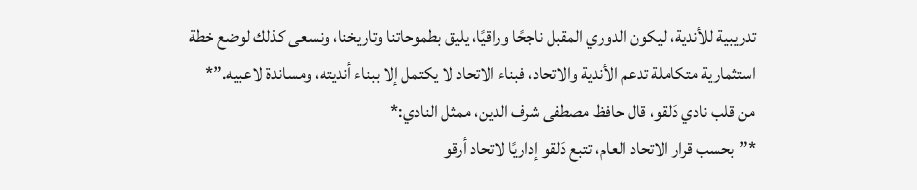تدريبية للأندية، ليكون الدوري المقبل ناجحًا وراقيًا، يليق بطموحاتنا وتاريخنا، ونسعى كذلك لوضع خطة استثمارية متكاملة تدعم الأندية والاتحاد، فبناء الاتحاد لا يكتمل إلا ببناء أنديته، ومساندة لاعبيه.”*
من قلب نادي دَلقو، قال حافظ مصطفى شرف الدين، ممثل النادي:*
*”بحسب قرار الاتحاد العام، تتبع دَلقو إداريًا لاتحاد أرقو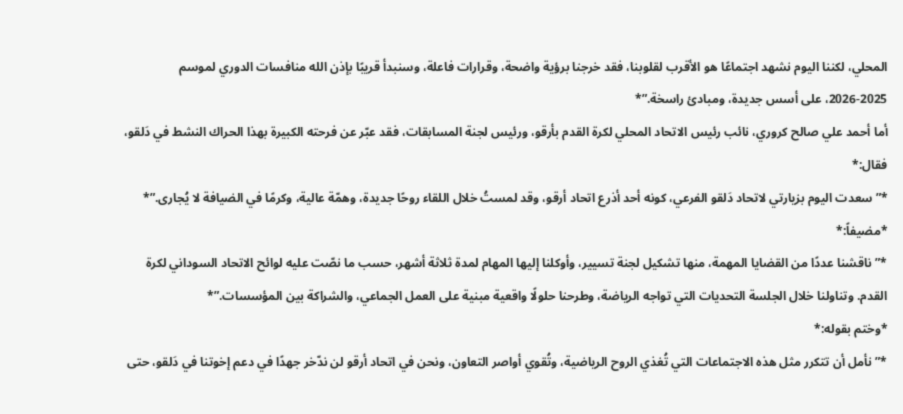المحلي، لكننا اليوم نشهد اجتماعًا هو الأقرب لقلوبنا، فقد خرجنا برؤية واضحة، وقرارات فاعلة، وسنبدأ قريبًا بإذن الله منافسات الدوري لموسم 2025-2026، على أسس جديدة، ومبادئ راسخة.”*
أما أحمد علي صالح كروري، نائب رئيس الاتحاد المحلي لكرة القدم بأرقو، ورئيس لجنة المسابقات، فقد عبّر عن فرحته الكبيرة بهذا الحراك النشط في دَلقو، فقال:*
*”سعدت اليوم بزيارتي لاتحاد دَلقو الفرعي، كونه أحد أذرع اتحاد أرقو، وقد لمستُ خلال اللقاء روحًا جديدة، وهمّة عالية، وكرمًا في الضيافة لا يُجارى.”*
*مضيفاً:*
*”ناقشنا عددًا من القضايا المهمة، منها تشكيل لجنة تسيير، وأوكلنا إليها المهام لمدة ثلاثة أشهر، حسب ما نصّت عليه لوائح الاتحاد السوداني لكرة القدم. وتناولنا خلال الجلسة التحديات التي تواجه الرياضة، وطرحنا حلولًا واقعية مبنية على العمل الجماعي، والشراكة بين المؤسسات.”*
*وختم بقوله:*
*”نأمل أن تتكرر مثل هذه الاجتماعات التي تُغذي الروح الرياضية، وتُقوي أواصر التعاون، ونحن في اتحاد أرقو لن ندّخر جهدًا في دعم إخوتنا في دَلقو، حتى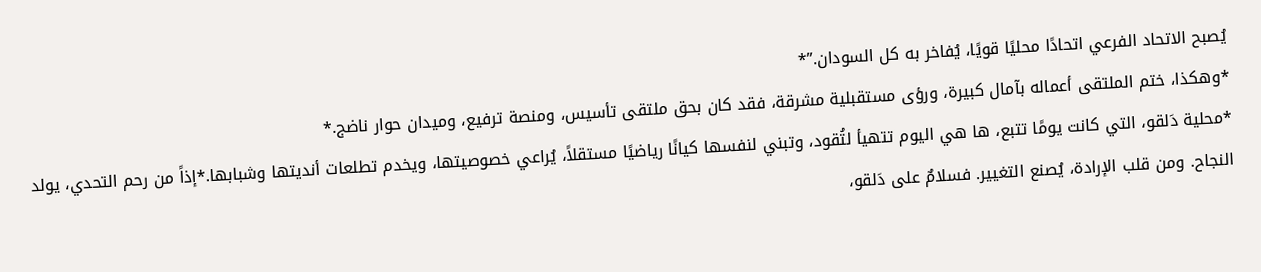يُصبح الاتحاد الفرعي اتحادًا محليًا قويًا، يُفاخر به كل السودان.”*
*وهكذا، ختم الملتقى أعماله بآمال كبيرة، ورؤى مستقبلية مشرقة، فقد كان بحق ملتقى تأسيس، ومنصة ترفيع، وميدان حوار ناضج.*
*محلية دَلقو، التي كانت يومًا تتبع، ها هي اليوم تتهيأ لتُقود، وتبني لنفسها كيانًا رياضيًا مستقلاً، يُراعي خصوصيتها، ويخدم تطلعات أنديتها وشبابها.*إذاً من رحم التحدي، يولد النجاح. ومن قلب الإرادة، يُصنع التغيير. فسلامٌ على دَلقو،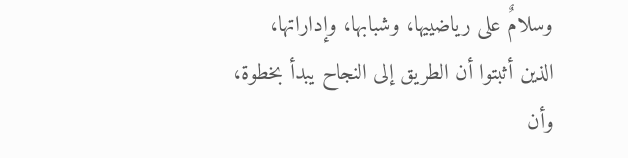وسلامٌ على رياضييها، وشبابها، وإداراتها، الذين أثبتوا أن الطريق إلى النجاح يبدأ بخطوة، وأن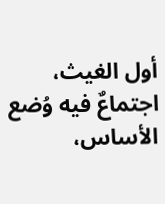أول الغيث، اجتماعٌ فيه وُضع الأساس،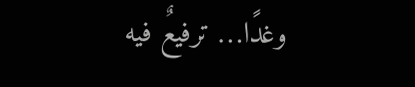وغدًا… ترفيعٌ فيه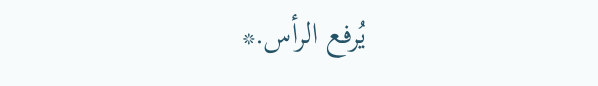يُرفع الرأس.*